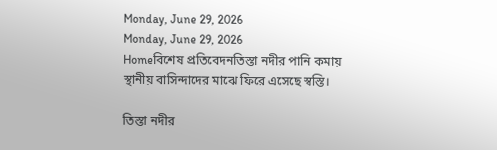Monday, June 29, 2026
Monday, June 29, 2026
Homeবিশেষ প্রতিবেদনতিস্তা নদীর পানি কমায় স্থানীয় বাসিন্দাদের মাঝে ফিরে এসেছে স্বস্তি।

তিস্তা নদীর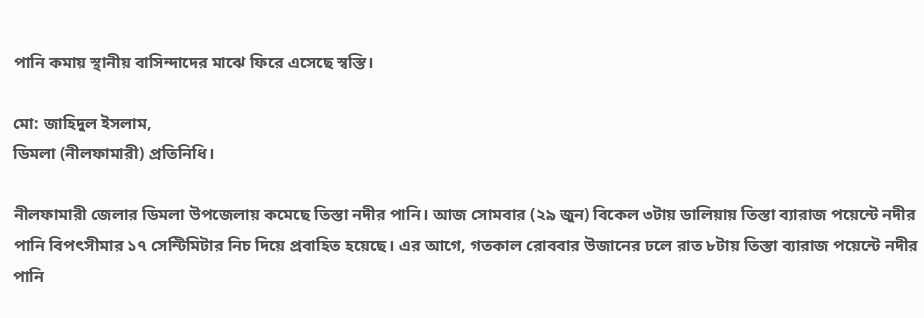পানি কমায় স্থানীয় বাসিন্দাদের মাঝে ফিরে এসেছে স্বস্তি।

মো: জাহিদুল ইসলাম,
ডিমলা (নীলফামারী) প্রতিনিধি।

নীলফামারী জেলার ডিমলা উপজেলায় কমেছে তিস্তা নদীর পানি। আজ সোমবার (২৯ জুন) বিকেল ৩টায় ডালিয়ায় তিস্তা ব্যারাজ পয়েন্টে নদীর পানি বিপৎসীমার ১৭ সেন্টিমিটার নিচ দিয়ে প্রবাহিত হয়েছে। এর আগে, গতকাল রোববার উজানের ঢলে রাত ৮টায় তিস্তা ব্যারাজ পয়েন্টে নদীর পানি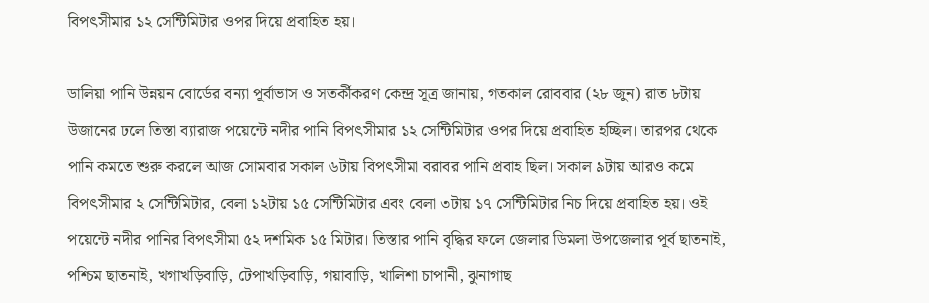বিপৎসীমার ১২ সেন্টিমিটার ওপর দিয়ে প্রবাহিত হয়।

ডালিয়া পানি উন্নয়ন বোর্ডের বন্যা পূর্বাভাস ও সতর্কীকরণ কেন্দ্র সূত্র জানায়, গতকাল রোববার (২৮ জুন) রাত ৮টায় উজানের ঢলে তিস্তা ব্যারাজ পয়েন্টে নদীর পানি বিপৎসীমার ১২ সেন্টিমিটার ওপর দিয়ে প্রবাহিত হচ্ছিল। তারপর থেকে পানি কমতে শুরু করলে আজ সোমবার সকাল ৬টায় বিপৎসীমা বরাবর পানি প্রবাহ ছিল। সকাল ৯টায় আরও কমে বিপৎসীমার ২ সেন্টিমিটার, বেলা ১২টায় ১৫ সেন্টিমিটার এবং বেলা ৩টায় ১৭ সেন্টিমিটার নিচ দিয়ে প্রবাহিত হয়। ওই পয়েন্টে নদীর পানির বিপৎসীমা ৫২ দশমিক ১৫ মিটার। তিস্তার পানি বৃদ্ধির ফলে জেলার ডিমলা উপজেলার পূর্ব ছাতনাই, পশ্চিম ছাতনাই, খগাখড়িবাড়ি, টেপাখড়িবাড়ি, গয়াবাড়ি, খালিশা চাপানী, ঝুনাগাছ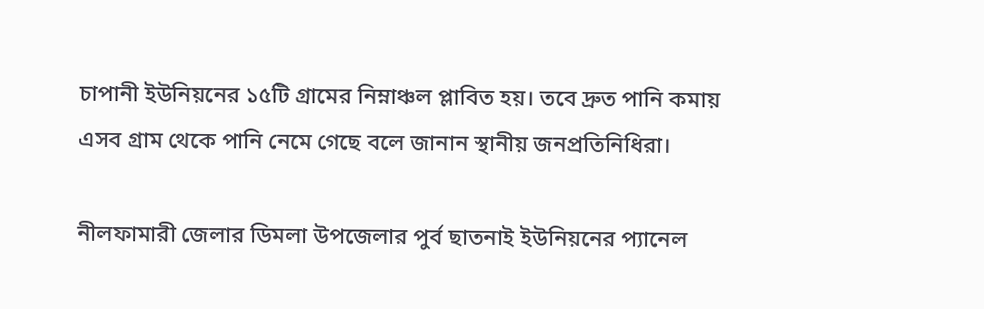চাপানী ইউনিয়নের ১৫টি গ্রামের নিম্নাঞ্চল প্লাবিত হয়। তবে দ্রুত পানি কমায় এসব গ্রাম থেকে পানি নেমে গেছে বলে জানান স্থানীয় জনপ্রতিনিধিরা।

নীলফামারী জেলার ডিমলা উপজেলার পুর্ব ছাতনাই ইউনিয়নের প্যানেল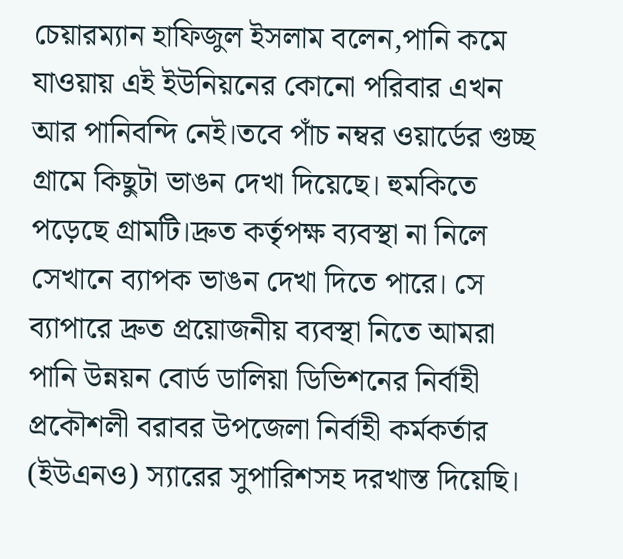চেয়ারম্যান হাফিজুল ইসলাম বলেন,পানি কমে যাওয়ায় এই ইউনিয়নের কোনো পরিবার এখন আর পানিবন্দি নেই।তবে পাঁচ নম্বর ওয়ার্ডের গুচ্ছ গ্রামে কিছুটা ভাঙন দেখা দিয়েছে। হুমকিতে পড়েছে গ্রামটি।দ্রুত কর্তৃপক্ষ ব্যবস্থা না নিলে সেখানে ব্যাপক ভাঙন দেখা দিতে পারে। সে ব্যাপারে দ্রুত প্রয়োজনীয় ব্যবস্থা নিতে আমরা পানি উন্নয়ন বোর্ড ডালিয়া ডিভিশনের নির্বাহী প্রকৌশলী বরাবর উপজেলা নির্বাহী কর্মকর্তার (ইউএনও) স্যারের সুপারিশসহ দরখাস্ত দিয়েছি।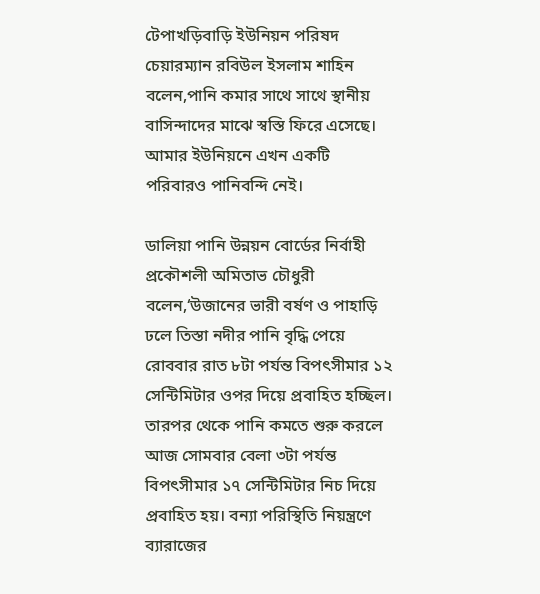টেপাখড়িবাড়ি ইউনিয়ন পরিষদ চেয়ারম্যান রবিউল ইসলাম শাহিন বলেন,পানি কমার সাথে সাথে স্থানীয় বাসিন্দাদের মাঝে স্বস্তি ফিরে এসেছে। আমার ইউনিয়নে এখন একটি পরিবারও পানিবন্দি নেই।

ডালিয়া পানি উন্নয়ন বোর্ডের নির্বাহী প্রকৌশলী অমিতাভ চৌধুরী বলেন,‘উজানের ভারী বর্ষণ ও পাহাড়ি ঢলে তিস্তা নদীর পানি বৃদ্ধি পেয়ে রোববার রাত ৮টা পর্যন্ত বিপৎসীমার ১২ সেন্টিমিটার ওপর দিয়ে প্রবাহিত হচ্ছিল। তারপর থেকে পানি কমতে শুরু করলে আজ সোমবার বেলা ৩টা পর্যন্ত বিপৎসীমার ১৭ সেন্টিমিটার নিচ দিয়ে প্রবাহিত হয়। বন্যা পরিস্থিতি নিয়ন্ত্রণে ব্যারাজের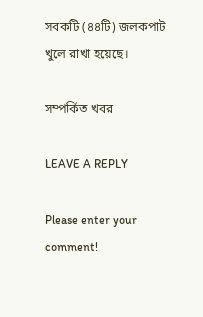সবকটি (৪৪টি) জলকপাট খুলে রাখা হয়েছে।

সম্পর্কিত খবর

LEAVE A REPLY

Please enter your comment!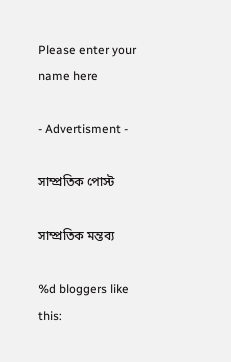Please enter your name here

- Advertisment -

সাম্প্রতিক পোস্ট

সাম্প্রতিক মন্তব্য

%d bloggers like this: